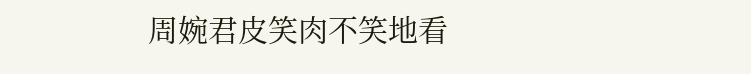周婉君皮笑肉不笑地看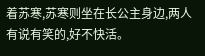着苏寒,苏寒则坐在长公主身边,两人有说有笑的,好不快活。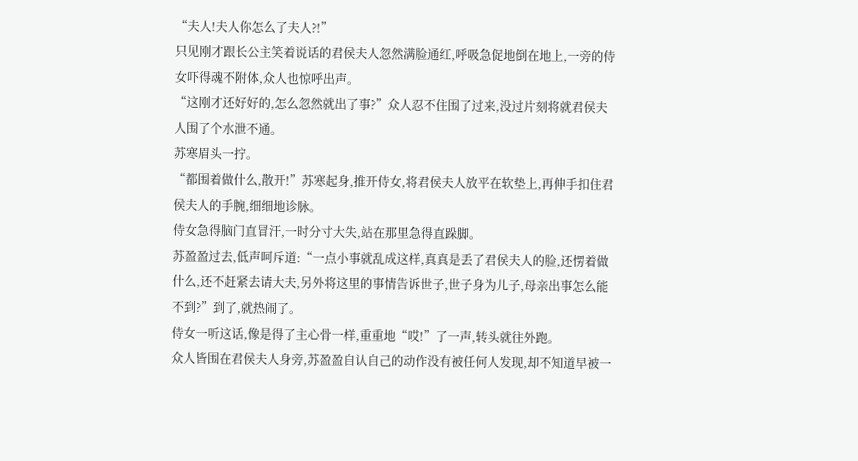“夫人!夫人你怎么了夫人?!”
只见刚才跟长公主笑着说话的君侯夫人忽然满脸通红,呼吸急促地倒在地上,一旁的侍女吓得魂不附体,众人也惊呼出声。
“这刚才还好好的,怎么忽然就出了事?”众人忍不住围了过来,没过片刻将就君侯夫人围了个水泄不通。
苏寒眉头一拧。
“都围着做什么,散开!”苏寒起身,推开侍女,将君侯夫人放平在软垫上,再伸手扣住君侯夫人的手腕,细细地诊脉。
侍女急得脑门直冒汗,一时分寸大失,站在那里急得直跺脚。
苏盈盈过去,低声呵斥道:“一点小事就乱成这样,真真是丢了君侯夫人的脸,还愣着做什么,还不赶紧去请大夫,另外将这里的事情告诉世子,世子身为儿子,母亲出事怎么能不到?”到了,就热闹了。
侍女一听这话,像是得了主心骨一样,重重地“哎!”了一声,转头就往外跑。
众人皆围在君侯夫人身旁,苏盈盈自认自己的动作没有被任何人发现,却不知道早被一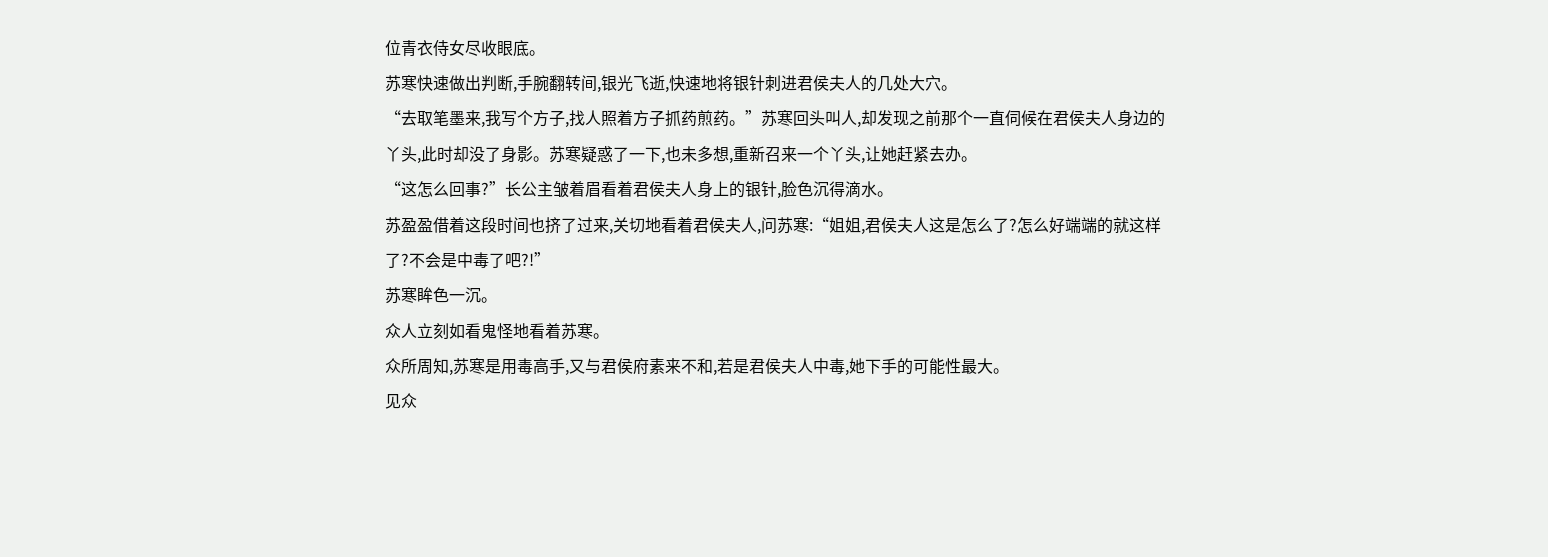位青衣侍女尽收眼底。
苏寒快速做出判断,手腕翻转间,银光飞逝,快速地将银针刺进君侯夫人的几处大穴。
“去取笔墨来,我写个方子,找人照着方子抓药煎药。”苏寒回头叫人,却发现之前那个一直伺候在君侯夫人身边的丫头,此时却没了身影。苏寒疑惑了一下,也未多想,重新召来一个丫头,让她赶紧去办。
“这怎么回事?”长公主皱着眉看着君侯夫人身上的银针,脸色沉得滴水。
苏盈盈借着这段时间也挤了过来,关切地看着君侯夫人,问苏寒:“姐姐,君侯夫人这是怎么了?怎么好端端的就这样了?不会是中毒了吧?!”
苏寒眸色一沉。
众人立刻如看鬼怪地看着苏寒。
众所周知,苏寒是用毒高手,又与君侯府素来不和,若是君侯夫人中毒,她下手的可能性最大。
见众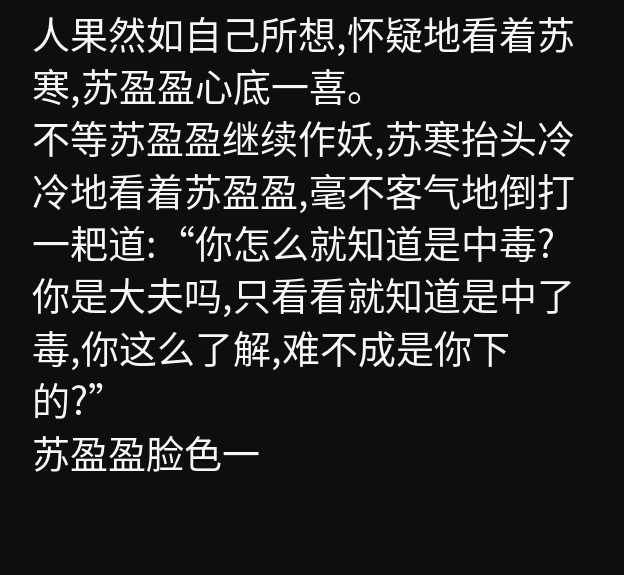人果然如自己所想,怀疑地看着苏寒,苏盈盈心底一喜。
不等苏盈盈继续作妖,苏寒抬头冷冷地看着苏盈盈,毫不客气地倒打一耙道:“你怎么就知道是中毒?你是大夫吗,只看看就知道是中了毒,你这么了解,难不成是你下的?”
苏盈盈脸色一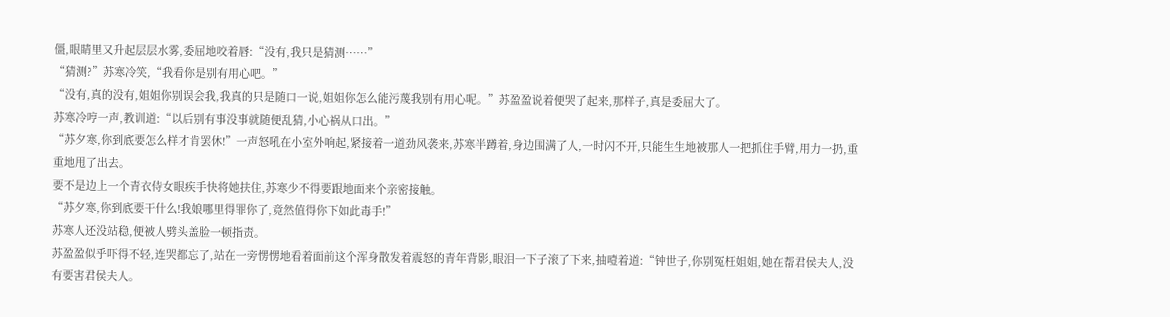僵,眼睛里又升起层层水雾,委屈地咬着唇:“没有,我只是猜测……”
“猜测?”苏寒冷笑,“我看你是别有用心吧。”
“没有,真的没有,姐姐你别误会我,我真的只是随口一说,姐姐你怎么能污蔑我别有用心呢。”苏盈盈说着便哭了起来,那样子,真是委屈大了。
苏寒冷哼一声,教训道:“以后别有事没事就随便乱猜,小心祸从口出。”
“苏夕寒,你到底要怎么样才肯罢休!”一声怒吼在小室外响起,紧接着一道劲风袭来,苏寒半蹲着,身边围满了人,一时闪不开,只能生生地被那人一把抓住手臂,用力一扔,重重地甩了出去。
要不是边上一个青衣侍女眼疾手快将她扶住,苏寒少不得要跟地面来个亲密接触。
“苏夕寒,你到底要干什么!我娘哪里得罪你了,竟然值得你下如此毒手!”
苏寒人还没站稳,便被人劈头盖脸一顿指责。
苏盈盈似乎吓得不轻,连哭都忘了,站在一旁愣愣地看着面前这个浑身散发着震怒的青年背影,眼泪一下子滚了下来,抽噎着道:“钟世子,你别冤枉姐姐,她在帮君侯夫人,没有要害君侯夫人。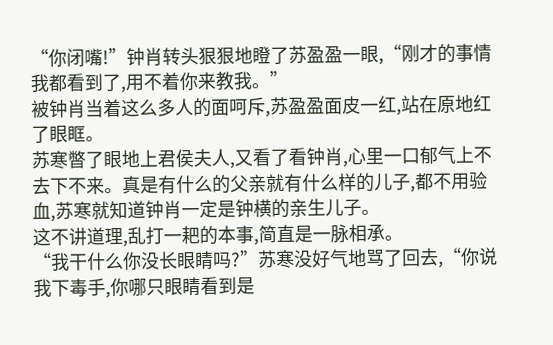“你闭嘴!”钟肖转头狠狠地瞪了苏盈盈一眼,“刚才的事情我都看到了,用不着你来教我。”
被钟肖当着这么多人的面呵斥,苏盈盈面皮一红,站在原地红了眼眶。
苏寒暼了眼地上君侯夫人,又看了看钟肖,心里一口郁气上不去下不来。真是有什么的父亲就有什么样的儿子,都不用验血,苏寒就知道钟肖一定是钟横的亲生儿子。
这不讲道理,乱打一耙的本事,简直是一脉相承。
“我干什么你没长眼睛吗?”苏寒没好气地骂了回去,“你说我下毒手,你哪只眼睛看到是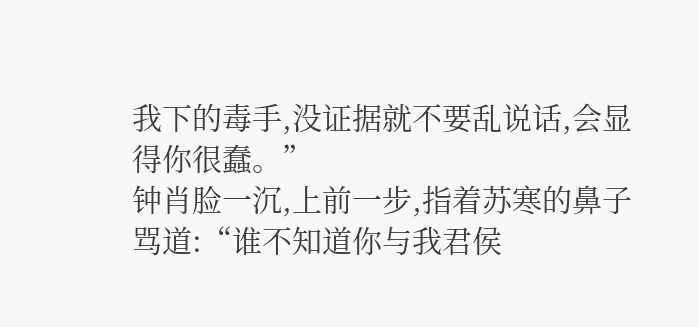我下的毒手,没证据就不要乱说话,会显得你很蠢。”
钟肖脸一沉,上前一步,指着苏寒的鼻子骂道:“谁不知道你与我君侯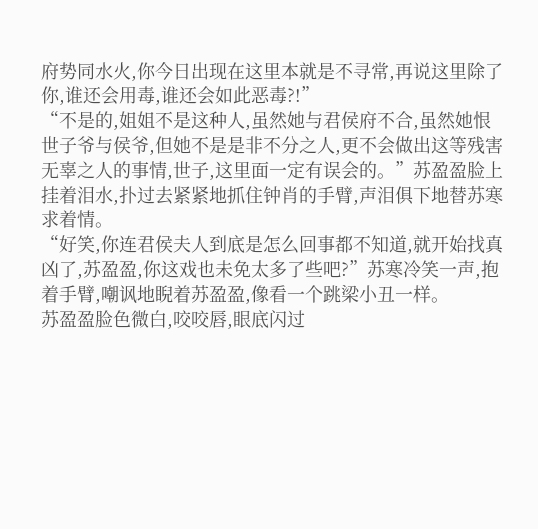府势同水火,你今日出现在这里本就是不寻常,再说这里除了你,谁还会用毒,谁还会如此恶毒?!”
“不是的,姐姐不是这种人,虽然她与君侯府不合,虽然她恨世子爷与侯爷,但她不是是非不分之人,更不会做出这等残害无辜之人的事情,世子,这里面一定有误会的。”苏盈盈脸上挂着泪水,扑过去紧紧地抓住钟肖的手臂,声泪俱下地替苏寒求着情。
“好笑,你连君侯夫人到底是怎么回事都不知道,就开始找真凶了,苏盈盈,你这戏也未免太多了些吧?”苏寒冷笑一声,抱着手臂,嘲讽地睨着苏盈盈,像看一个跳梁小丑一样。
苏盈盈脸色微白,咬咬唇,眼底闪过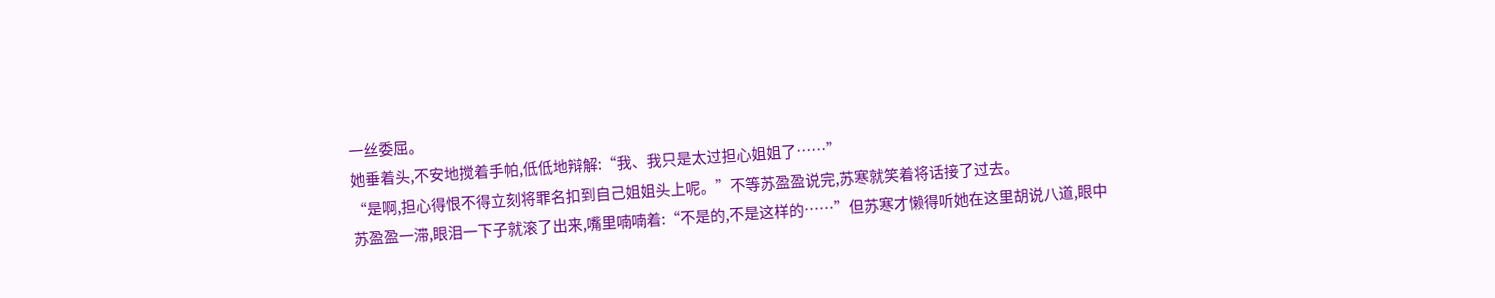一丝委屈。
她垂着头,不安地搅着手帕,低低地辩解:“我、我只是太过担心姐姐了……”
“是啊,担心得恨不得立刻将罪名扣到自己姐姐头上呢。”不等苏盈盈说完,苏寒就笑着将话接了过去。
苏盈盈一滞,眼泪一下子就滚了出来,嘴里喃喃着:“不是的,不是这样的……”但苏寒才懒得听她在这里胡说八道,眼中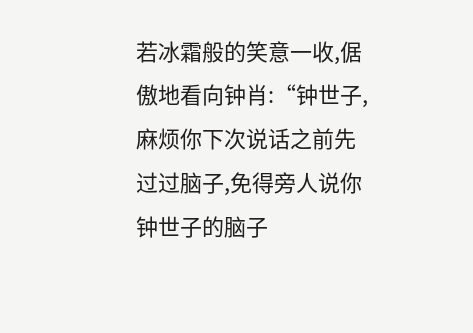若冰霜般的笑意一收,倨傲地看向钟肖:“钟世子,麻烦你下次说话之前先过过脑子,免得旁人说你钟世子的脑子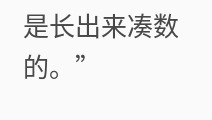是长出来凑数的。”